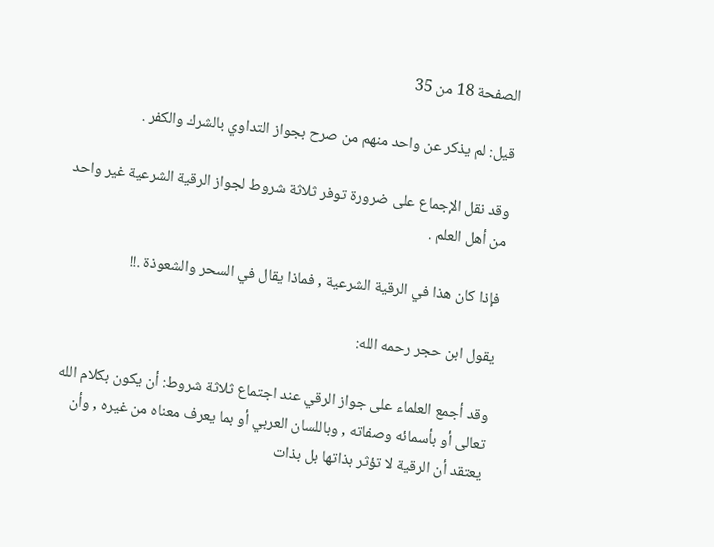الصفحة 18 من 35

قيل: لم يذكر عن واحد منهم من صرح بجواز التداوي بالشرك والكفر .

وقد نقل الإجماع على ضرورة توفر ثلاثة شروط لجواز الرقية الشرعية غير واحد من أهل العلم .

فإذا كان هذا في الرقية الشرعية , فماذا يقال في السحر والشعوذة .!!

يقول ابن حجر رحمه الله:

وقد أجمع العلماء على جواز الرقي عند اجتماع ثلاثة شروط: أن يكون بكلام الله تعالى أو بأسمائه وصفاته , وباللسان العربي أو بما يعرف معناه من غيره , وأن يعتقد أن الرقية لا تؤثر بذاتها بل بذات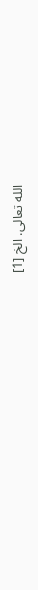الله تعالى. الخ [1]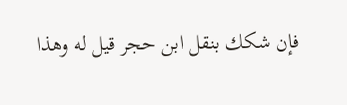فإن شكك بنقل ابن حجر قيل له وهذا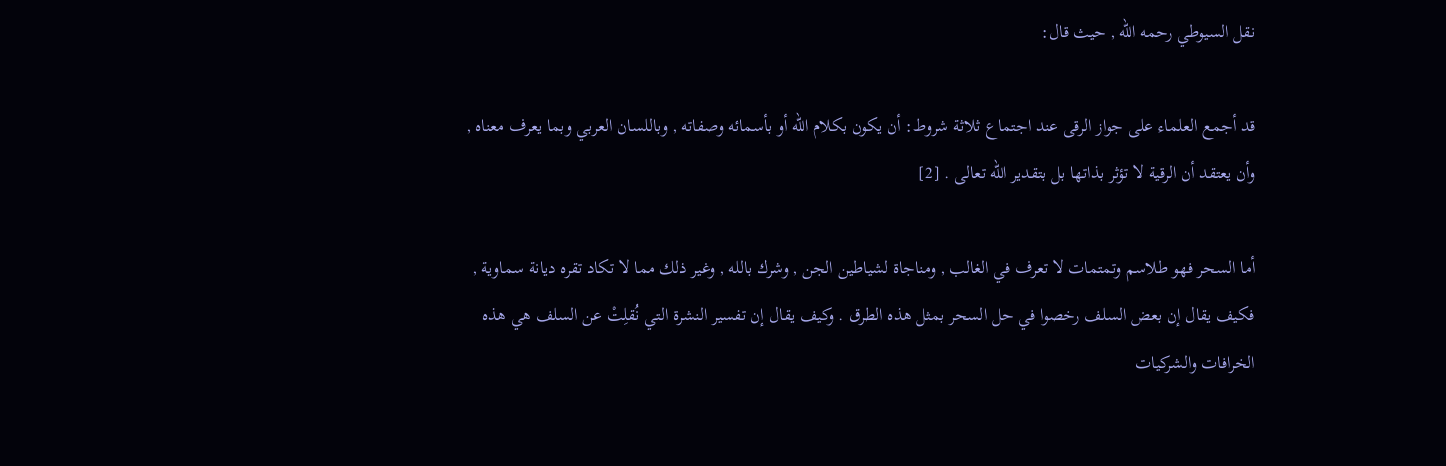نقل السيوطي رحمه الله , حيث قال:

قد أجمع العلماء على جواز الرقى عند اجتماع ثلاثة شروط: أن يكون بكلام الله أو بأسمائه وصفاته , وباللسان العربي وبما يعرف معناه , وأن يعتقد أن الرقية لا تؤثر بذاتها بل بتقدير الله تعالى . [2]

أما السحر فهو طلاسم وتمتمات لا تعرف في الغالب , ومناجاة لشياطين الجن , وشرك بالله , وغير ذلك مما لا تكاد تقره ديانة سماوية , فكيف يقال إن بعض السلف رخصوا في حل السحر بمثل هذه الطرق . وكيف يقال إن تفسير النشرة التي نُقلِتْ عن السلف هي هذه الخرافات والشركيات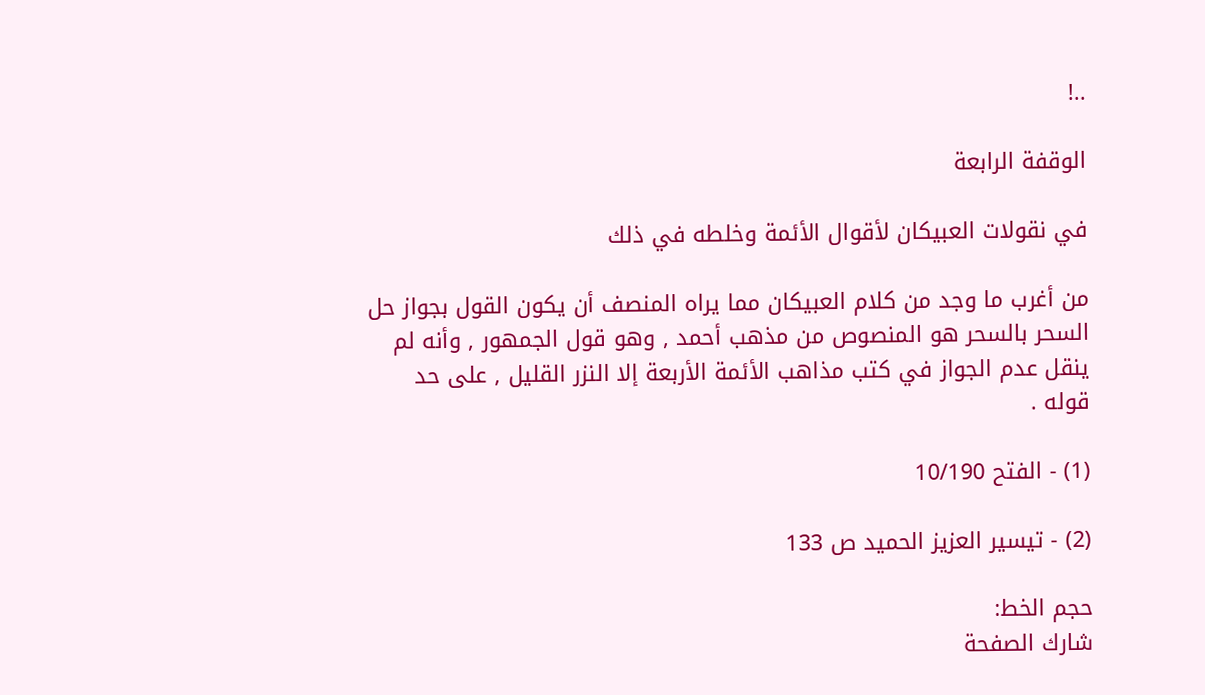..!

الوقفة الرابعة

في نقولات العبيكان لأقوال الأئمة وخلطه في ذلك

من أغرب ما وجد من كلام العبيكان مما يراه المنصف أن يكون القول بجواز حل السحر بالسحر هو المنصوص من مذهب أحمد , وهو قول الجمهور , وأنه لم ينقل عدم الجواز في كتب مذاهب الأئمة الأربعة إلا النزر القليل , على حد قوله .

(1) - الفتح 10/190

(2) - تيسير العزيز الحميد ص 133

حجم الخط:
شارك الصفحة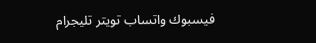فيسبوك واتساب تويتر تليجرام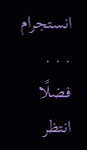انستجرام
. . .
فضلًا انتظر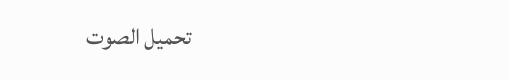تحميل الصوت